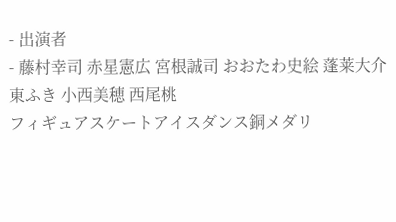- 出演者
- 藤村幸司 赤星憲広 宮根誠司 おおたわ史絵 蓬莱大介 東ふき 小西美穂 西尾桃
フィギュアスケートアイスダンス銅メダリ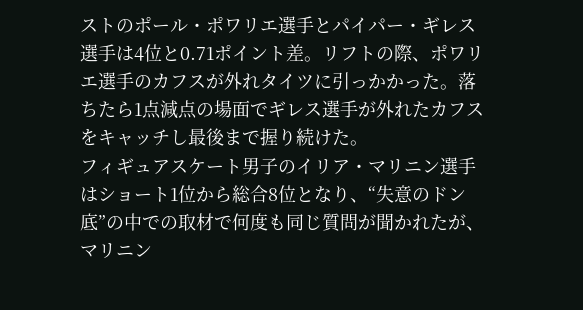ストのポール・ポワリエ選手とパイパー・ギレス選手は4位と0.71ポイント差。リフトの際、ポワリエ選手のカフスが外れタイツに引っかかった。落ちたら1点減点の場面でギレス選手が外れたカフスをキャッチし最後まで握り続けた。
フィギュアスケート男子のイリア・マリニン選手はショート1位から総合8位となり、“失意のドン底”の中での取材で何度も同じ質問が聞かれたが、マリニン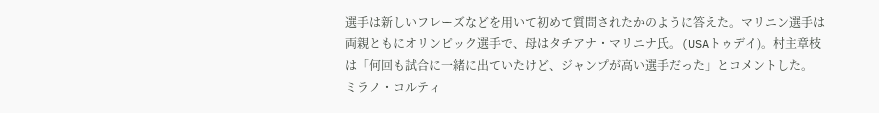選手は新しいフレーズなどを用いて初めて質問されたかのように答えた。マリニン選手は両親ともにオリンピック選手で、母はタチアナ・マリニナ氏。(USAトゥデイ)。村主章枝は「何回も試合に一緒に出ていたけど、ジャンプが高い選手だった」とコメントした。
ミラノ・コルティ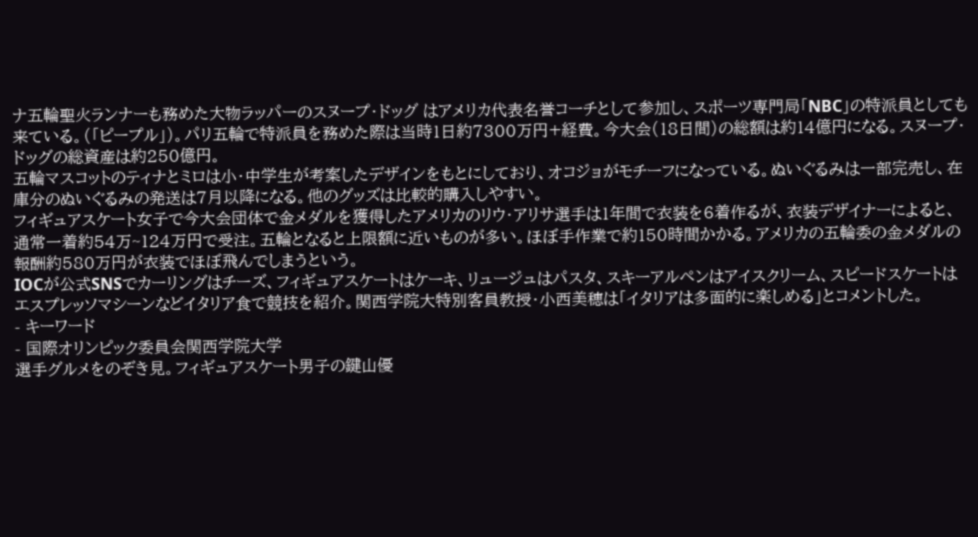ナ五輪聖火ランナーも務めた大物ラッパーのスヌープ・ドッグ はアメリカ代表名誉コーチとして参加し、スポーツ専門局「NBC」の特派員としても来ている。(「ピープル」)。パリ五輪で特派員を務めた際は当時1日約7300万円+経費。今大会(18日間)の総額は約14億円になる。スヌープ・ドッグの総資産は約250億円。
五輪マスコットのティナとミロは小・中学生が考案したデザインをもとにしており、オコジョがモチーフになっている。ぬいぐるみは一部完売し、在庫分のぬいぐるみの発送は7月以降になる。他のグッズは比較的購入しやすい。
フィギュアスケート女子で今大会団体で金メダルを獲得したアメリカのリウ・アリサ選手は1年間で衣装を6着作るが、衣装デザイナーによると、通常一着約54万~124万円で受注。五輪となると上限額に近いものが多い。ほぼ手作業で約150時間かかる。アメリカの五輪委の金メダルの報酬約580万円が衣装でほぼ飛んでしまうという。
IOCが公式SNSでカーリングはチーズ、フィギュアスケートはケーキ、リュージュはパスタ、スキーアルペンはアイスクリーム、スピードスケートはエスプレッソマシーンなどイタリア食で競技を紹介。関西学院大特別客員教授・小西美穂は「イタリアは多面的に楽しめる」とコメントした。
- キーワード
- 国際オリンピック委員会関西学院大学
選手グルメをのぞき見。フィギュアスケート男子の鍵山優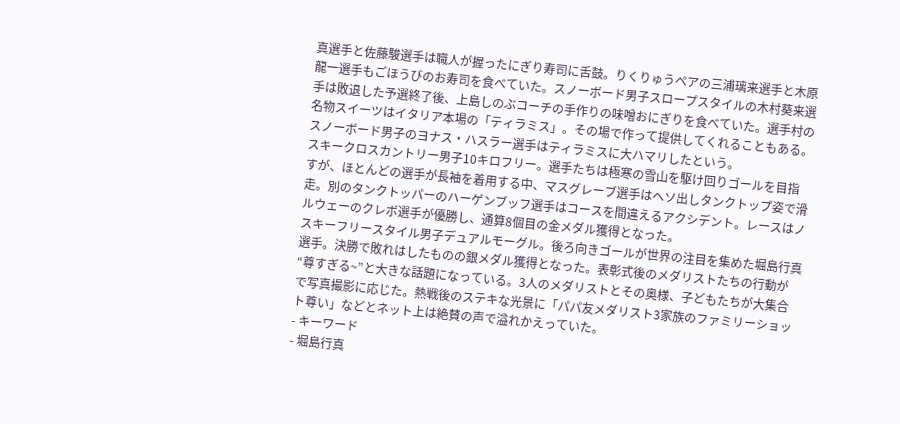真選手と佐藤駿選手は職人が握ったにぎり寿司に舌鼓。りくりゅうペアの三浦璃来選手と木原龍一選手もごほうびのお寿司を食べていた。スノーボード男子スロープスタイルの木村葵来選手は敗退した予選終了後、上島しのぶコーチの手作りの味噌おにぎりを食べていた。選手村の名物スイーツはイタリア本場の「ティラミス」。その場で作って提供してくれることもある。スノーボード男子のヨナス・ハスラー選手はティラミスに大ハマリしたという。
スキークロスカントリー男子10キロフリー。選手たちは極寒の雪山を駆け回りゴールを目指すが、ほとんどの選手が長袖を着用する中、マスグレーブ選手はヘソ出しタンクトップ姿で滑走。別のタンクトッパーのハーゲンブッフ選手はコースを間違えるアクシデント。レースはノルウェーのクレボ選手が優勝し、通算8個目の金メダル獲得となった。
スキーフリースタイル男子デュアルモーグル。後ろ向きゴールが世界の注目を集めた堀島行真選手。決勝で敗れはしたものの銀メダル獲得となった。表彰式後のメダリストたちの行動が“尊すぎる~”と大きな話題になっている。3人のメダリストとその奥様、子どもたちが大集合で写真撮影に応じた。熱戦後のステキな光景に「パパ友メダリスト3家族のファミリーショット尊い」などとネット上は絶賛の声で溢れかえっていた。
- キーワード
- 堀島行真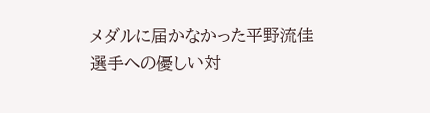メダルに届かなかった平野流佳選手への優しい対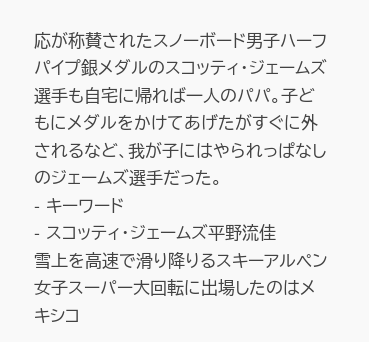応が称賛されたスノーボード男子ハーフパイプ銀メダルのスコッティ・ジェームズ選手も自宅に帰れば一人のパパ。子どもにメダルをかけてあげたがすぐに外されるなど、我が子にはやられっぱなしのジェームズ選手だった。
- キーワード
- スコッティ・ジェームズ平野流佳
雪上を高速で滑り降りるスキーアルペン女子スーパー大回転に出場したのはメキシコ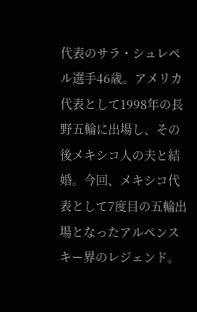代表のサラ・シュレペル選手46歳。アメリカ代表として1998年の長野五輪に出場し、その後メキシコ人の夫と結婚。今回、メキシコ代表として7度目の五輪出場となったアルペンスキー界のレジェンド。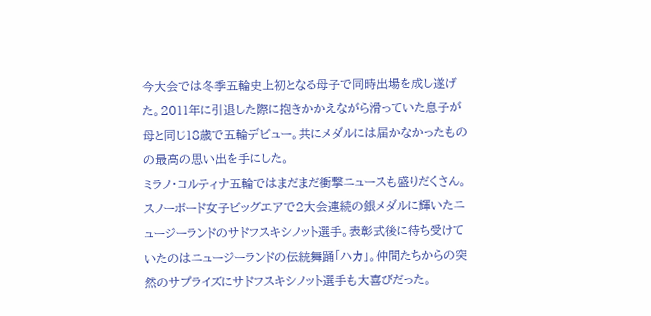今大会では冬季五輪史上初となる母子で同時出場を成し遂げた。2011年に引退した際に抱きかかえながら滑っていた息子が母と同じ18歳で五輪デビュー。共にメダルには届かなかったものの最高の思い出を手にした。
ミラノ・コルティナ五輪ではまだまだ衝撃ニュースも盛りだくさん。スノーボード女子ビッグエアで2大会連続の銀メダルに輝いたニュージーランドのサドフスキシノット選手。表彰式後に待ち受けていたのはニュージーランドの伝統舞踊「ハカ」。仲間たちからの突然のサプライズにサドフスキシノット選手も大喜びだった。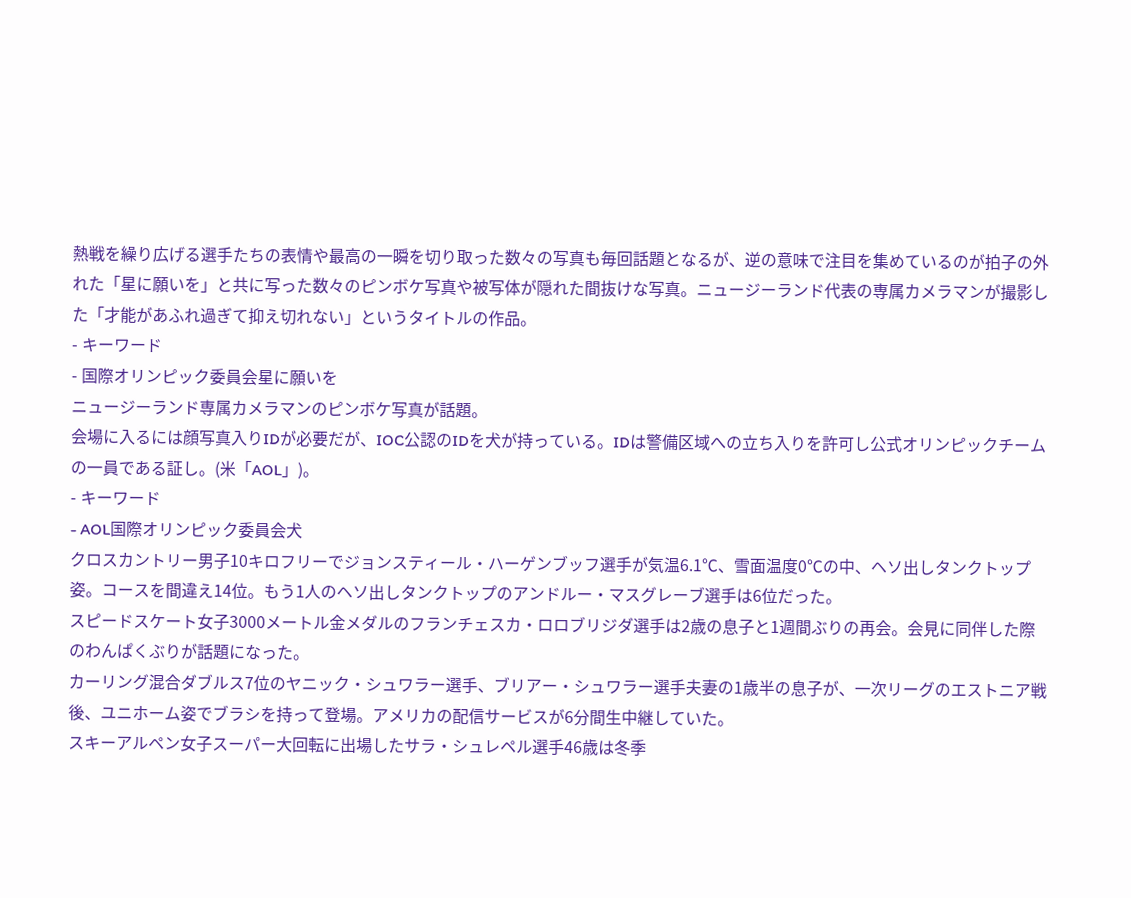熱戦を繰り広げる選手たちの表情や最高の一瞬を切り取った数々の写真も毎回話題となるが、逆の意味で注目を集めているのが拍子の外れた「星に願いを」と共に写った数々のピンボケ写真や被写体が隠れた間抜けな写真。ニュージーランド代表の専属カメラマンが撮影した「才能があふれ過ぎて抑え切れない」というタイトルの作品。
- キーワード
- 国際オリンピック委員会星に願いを
ニュージーランド専属カメラマンのピンボケ写真が話題。
会場に入るには顔写真入りIDが必要だが、IOC公認のIDを犬が持っている。IDは警備区域への立ち入りを許可し公式オリンピックチームの一員である証し。(米「AOL」)。
- キーワード
- AOL国際オリンピック委員会犬
クロスカントリー男子10キロフリーでジョンスティール・ハーゲンブッフ選手が気温6.1℃、雪面温度0℃の中、ヘソ出しタンクトップ姿。コースを間違え14位。もう1人のヘソ出しタンクトップのアンドルー・マスグレーブ選手は6位だった。
スピードスケート女子3000メートル金メダルのフランチェスカ・ロロブリジダ選手は2歳の息子と1週間ぶりの再会。会見に同伴した際のわんぱくぶりが話題になった。
カーリング混合ダブルス7位のヤニック・シュワラー選手、ブリアー・シュワラー選手夫妻の1歳半の息子が、一次リーグのエストニア戦後、ユニホーム姿でブラシを持って登場。アメリカの配信サービスが6分間生中継していた。
スキーアルペン女子スーパー大回転に出場したサラ・シュレペル選手46歳は冬季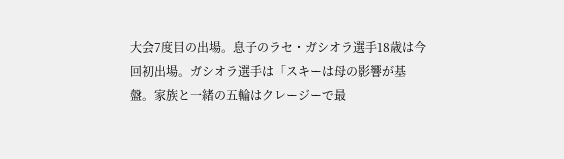大会7度目の出場。息子のラセ・ガシオラ選手18歳は今回初出場。ガシオラ選手は「スキーは母の影響が基盤。家族と一緒の五輪はクレージーで最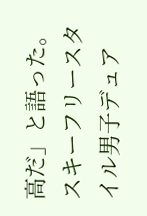高だ」と語った。
スキーフリースタイル男子デュア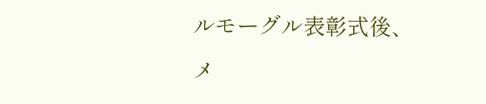ルモーグル表彰式後、メ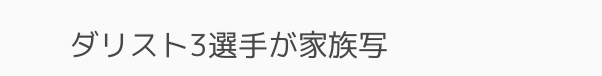ダリスト3選手が家族写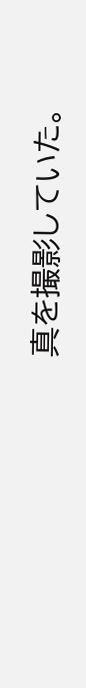真を撮影していた。